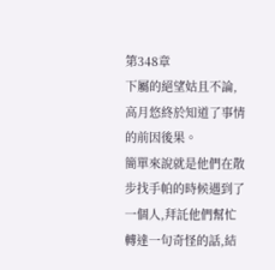第348章
下屬的絕望姑且不論,高月悠終於知道了事情的前因後果。
簡單來說就是他們在散步找手帕的時候遇到了一個人,拜託他們幫忙轉達一句奇怪的話,結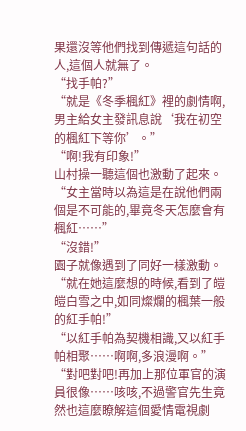果還沒等他們找到傳遞這句話的人,這個人就無了。
“找手帕?”
“就是《冬季楓紅》裡的劇情啊,男主給女主發訊息說‘我在初空的楓紅下等你’。”
“啊!我有印象!”
山村操一聽這個也激動了起來。
“女主當時以為這是在說他們兩個是不可能的,畢竟冬天怎麼會有楓紅……”
“沒錯!”
園子就像遇到了同好一樣激動。
“就在她這麼想的時候,看到了皚皚白雪之中,如同燦爛的楓葉一般的紅手帕!”
“以紅手帕為契機相識,又以紅手帕相聚……啊啊,多浪漫啊。”
“對吧對吧!再加上那位軍官的演員很像……咳咳,不過警官先生竟然也這麼瞭解這個愛情電視劇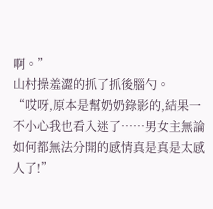啊。”
山村操羞澀的抓了抓後腦勺。
“哎呀,原本是幫奶奶錄影的,結果一不小心我也看入迷了……男女主無論如何都無法分開的感情真是真是太感人了!”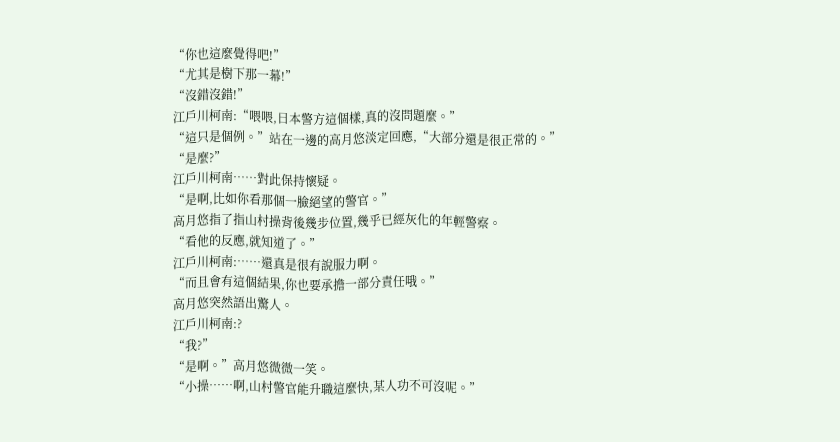“你也這麼覺得吧!”
“尤其是樹下那一幕!”
“沒錯沒錯!”
江戶川柯南:“喂喂,日本警方這個樣,真的沒問題麼。”
“這只是個例。”站在一邊的高月悠淡定回應,“大部分還是很正常的。”
“是麼?”
江戶川柯南……對此保持懷疑。
“是啊,比如你看那個一臉絕望的警官。”
高月悠指了指山村操背後幾步位置,幾乎已經灰化的年輕警察。
“看他的反應,就知道了。”
江戶川柯南:……還真是很有說服力啊。
“而且會有這個結果,你也要承擔一部分責任哦。”
高月悠突然語出驚人。
江戶川柯南:?
“我?”
“是啊。”高月悠微微一笑。
“小操……啊,山村警官能升職這麼快,某人功不可沒呢。”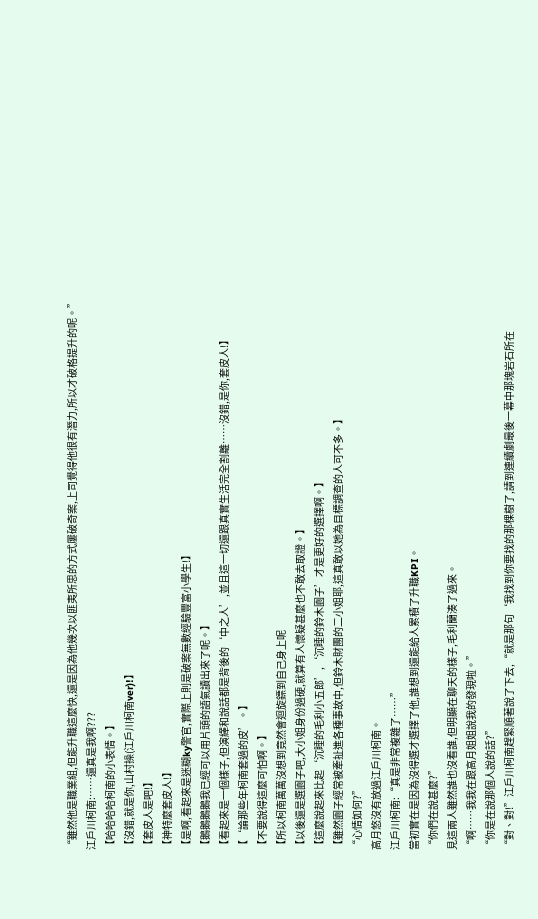“雖然他是職業組,但能升職這麼快,還是因為他幾次以匪夷所思的方式屢破奇案,上司覺得他很有潛力,所以才破格提升的呢。”
江戶川柯南:……還真是我啊???
【哈哈哈哈柯南的小表情。】
【沒錯,就是你,山村操(江戶川柯南ver)!】
【套皮人是吧!】
【神特麼套皮人!】
【是啊,看起來是迷糊ky警官,實際上則是破案無數經驗豐富小學生!】
【鵝鵝鵝鵝我已經可以用片頭的語氣讀出來了呢。】
【看起來是一個樣子,但演繹和說話都是背後的‘中之人’,並且這一切還跟真實生活完全割離……沒錯,是你,套皮人!】
【‘論那些年柯南套過的皮’。】
【不要說得這麼可怕啊。】
【所以柯南萬萬沒想到竟然會迴旋鏢到自己身上呢
【以後還是選園子吧,大小姐身份過硬,就算有人懷疑甚麼也不敢去取證。】
【這麼說起來比起‘沉睡的毛利小五郎’,‘沉睡的鈴木園子’才是更好的選擇啊。】
【雖然園子經常被牽扯進各種事故中,但鈴木財團的二小姐耶,這真敢以她為目標調查的人可不多。】
“心情如何?”
高月悠沒有放過江戶川柯南。
江戶川柯南:“真是非常複雜了……”
當初實在是因為沒得選才選擇了他,誰想到還能給人累積了升職KPI。
“你們在說甚麼?”
見這兩人雖然誰也沒看誰,但明顯在聊天的樣子,毛利蘭湊了過來。
“啊……我我在跟高月姐姐說我的發現啦。”
“你是在說那個人說的話?”
“對、對!”江戶川柯南趕緊順著說了下去,“就是那句‘我找到你要找的那棵樹了,請到連續劇最後一幕中那塊岩石所在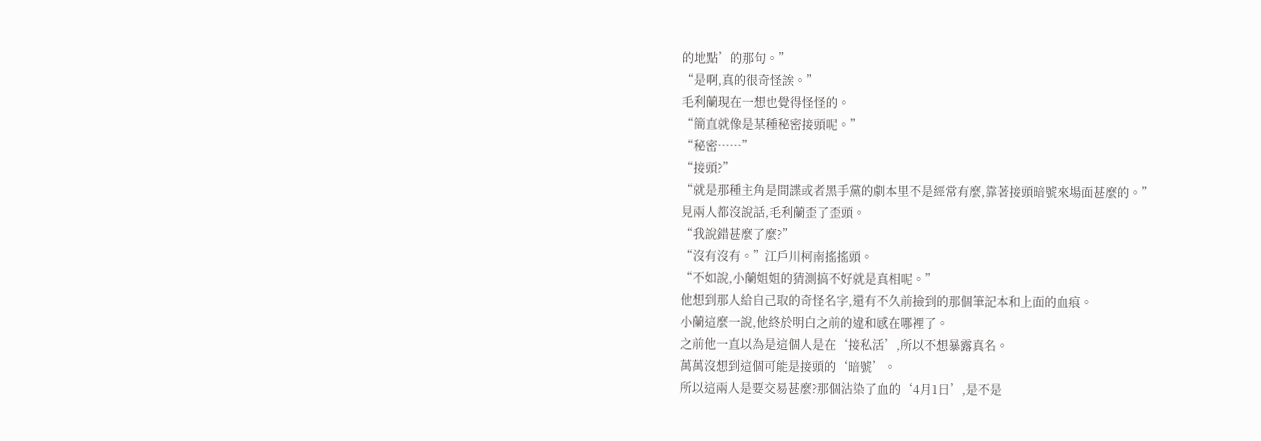的地點’的那句。”
“是啊,真的很奇怪誒。”
毛利蘭現在一想也覺得怪怪的。
“簡直就像是某種秘密接頭呢。”
“秘密……”
“接頭?”
“就是那種主角是間諜或者黑手黨的劇本里不是經常有麼,靠著接頭暗號來場面甚麼的。”
見兩人都沒說話,毛利蘭歪了歪頭。
“我說錯甚麼了麼?”
“沒有沒有。”江戶川柯南搖搖頭。
“不如說,小蘭姐姐的猜測搞不好就是真相呢。”
他想到那人給自己取的奇怪名字,還有不久前撿到的那個筆記本和上面的血痕。
小蘭這麼一說,他終於明白之前的違和感在哪裡了。
之前他一直以為是這個人是在‘接私活’,所以不想暴露真名。
萬萬沒想到這個可能是接頭的‘暗號’。
所以這兩人是要交易甚麼?那個沾染了血的‘4月1日’,是不是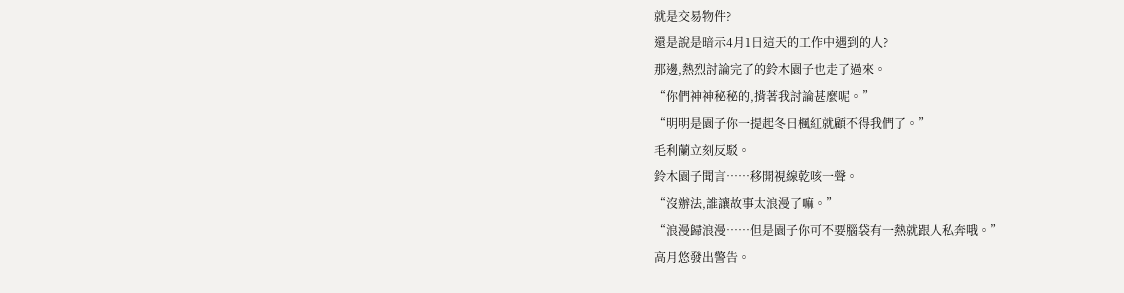就是交易物件?
還是說是暗示4月1日這天的工作中遇到的人?
那邊,熱烈討論完了的鈴木園子也走了過來。
“你們神神秘秘的,揹著我討論甚麼呢。”
“明明是園子你一提起冬日楓紅就顧不得我們了。”
毛利蘭立刻反駁。
鈴木園子聞言……移開視線乾咳一聲。
“沒辦法,誰讓故事太浪漫了嘛。”
“浪漫歸浪漫……但是園子你可不要腦袋有一熱就跟人私奔哦。”
高月悠發出警告。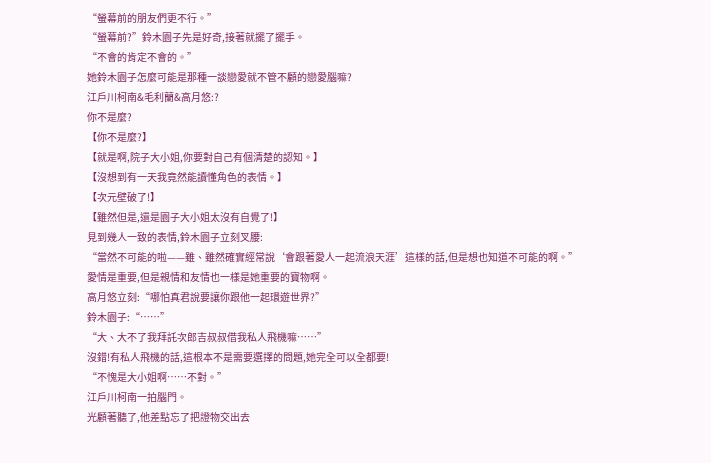“螢幕前的朋友們更不行。”
“螢幕前?”鈴木園子先是好奇,接著就擺了擺手。
“不會的肯定不會的。”
她鈴木園子怎麼可能是那種一談戀愛就不管不顧的戀愛腦嘛?
江戶川柯南&毛利蘭&高月悠:?
你不是麼?
【你不是麼?】
【就是啊,院子大小姐,你要對自己有個清楚的認知。】
【沒想到有一天我竟然能讀懂角色的表情。】
【次元壁破了!】
【雖然但是,還是園子大小姐太沒有自覺了!】
見到幾人一致的表情,鈴木園子立刻叉腰:
“當然不可能的啦——雖、雖然確實經常說‘會跟著愛人一起流浪天涯’這樣的話,但是想也知道不可能的啊。”
愛情是重要,但是親情和友情也一樣是她重要的寶物啊。
高月悠立刻:“哪怕真君說要讓你跟他一起環遊世界?”
鈴木園子:“……”
“大、大不了我拜託次郎吉叔叔借我私人飛機嘛……”
沒錯!有私人飛機的話,這根本不是需要選擇的問題,她完全可以全都要!
“不愧是大小姐啊……不對。”
江戶川柯南一拍腦門。
光顧著聽了,他差點忘了把證物交出去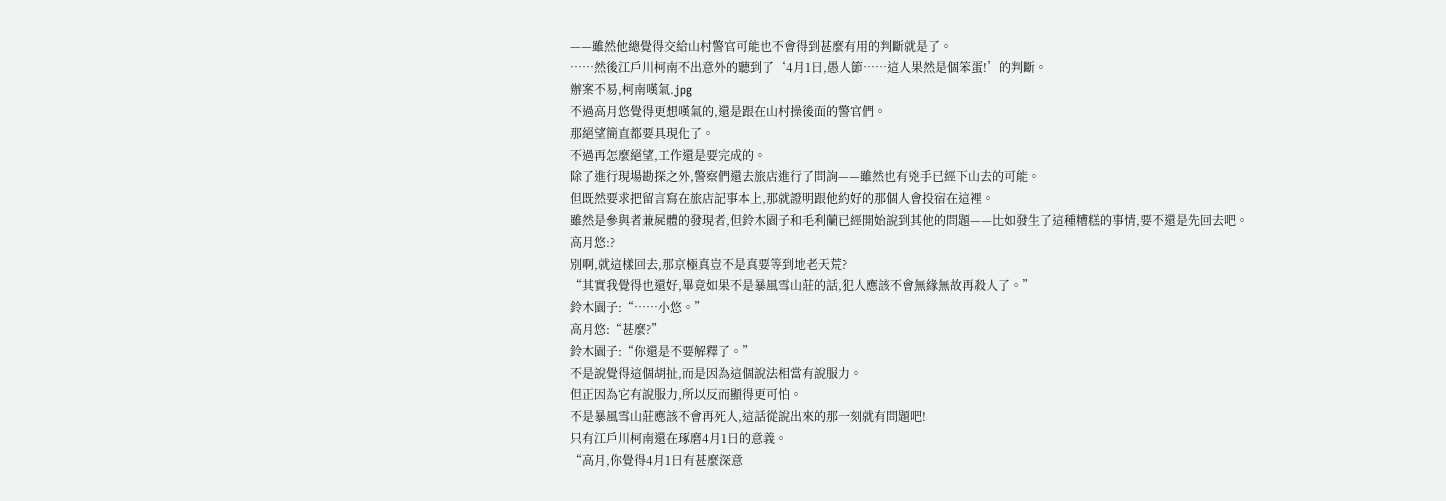——雖然他總覺得交給山村警官可能也不會得到甚麼有用的判斷就是了。
……然後江戶川柯南不出意外的聽到了‘4月1日,愚人節……這人果然是個笨蛋!’的判斷。
辦案不易,柯南嘆氣.jpg
不過高月悠覺得更想嘆氣的,還是跟在山村操後面的警官們。
那絕望簡直都要具現化了。
不過再怎麼絕望,工作還是要完成的。
除了進行現場勘探之外,警察們還去旅店進行了問詢——雖然也有兇手已經下山去的可能。
但既然要求把留言寫在旅店記事本上,那就證明跟他約好的那個人會投宿在這裡。
雖然是參與者兼屍體的發現者,但鈴木園子和毛利蘭已經開始說到其他的問題——比如發生了這種糟糕的事情,要不還是先回去吧。
高月悠:?
別啊,就這樣回去,那京極真豈不是真要等到地老天荒?
“其實我覺得也還好,畢竟如果不是暴風雪山莊的話,犯人應該不會無緣無故再殺人了。”
鈴木園子:“……小悠。”
高月悠:“甚麼?”
鈴木園子:“你還是不要解釋了。”
不是說覺得這個胡扯,而是因為這個說法相當有說服力。
但正因為它有說服力,所以反而顯得更可怕。
不是暴風雪山莊應該不會再死人,這話從說出來的那一刻就有問題吧!
只有江戶川柯南還在琢磨4月1日的意義。
“高月,你覺得4月1日有甚麼深意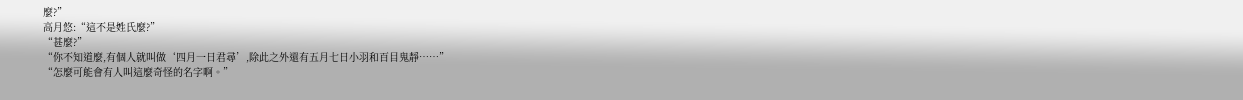麼?”
高月悠:“這不是姓氏麼?”
“甚麼?”
“你不知道麼,有個人就叫做‘四月一日君尋’,除此之外還有五月七日小羽和百目鬼靜……”
“怎麼可能會有人叫這麼奇怪的名字啊。”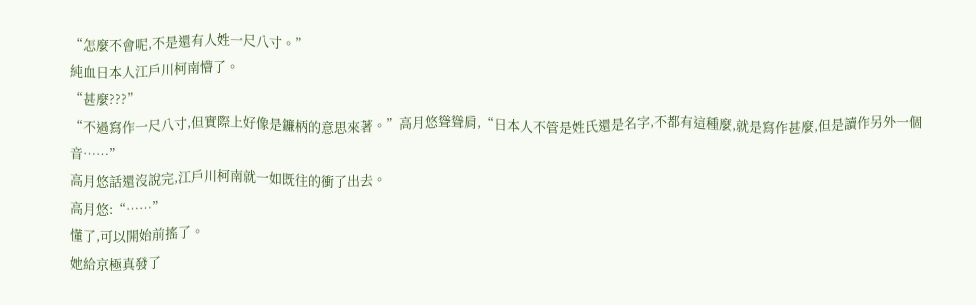“怎麼不會呢,不是還有人姓一尺八寸。”
純血日本人江戶川柯南懵了。
“甚麼???”
“不過寫作一尺八寸,但實際上好像是鐮柄的意思來著。”高月悠聳聳肩,“日本人不管是姓氏還是名字,不都有這種麼,就是寫作甚麼,但是讀作另外一個音……”
高月悠話還沒說完,江戶川柯南就一如既往的衝了出去。
高月悠:“……”
懂了,可以開始前搖了。
她給京極真發了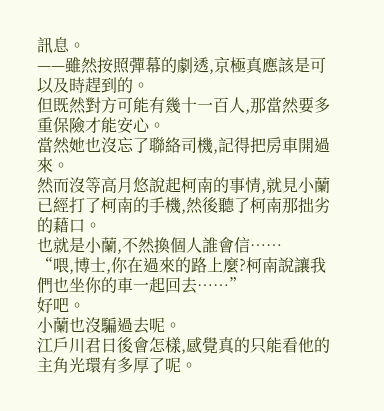訊息。
——雖然按照彈幕的劇透,京極真應該是可以及時趕到的。
但既然對方可能有幾十一百人,那當然要多重保險才能安心。
當然她也沒忘了聯絡司機,記得把房車開過來。
然而沒等高月悠說起柯南的事情,就見小蘭已經打了柯南的手機,然後聽了柯南那拙劣的藉口。
也就是小蘭,不然換個人誰會信……
“喂,博士,你在過來的路上麼?柯南說讓我們也坐你的車一起回去……”
好吧。
小蘭也沒騙過去呢。
江戶川君日後會怎樣,感覺真的只能看他的主角光環有多厚了呢。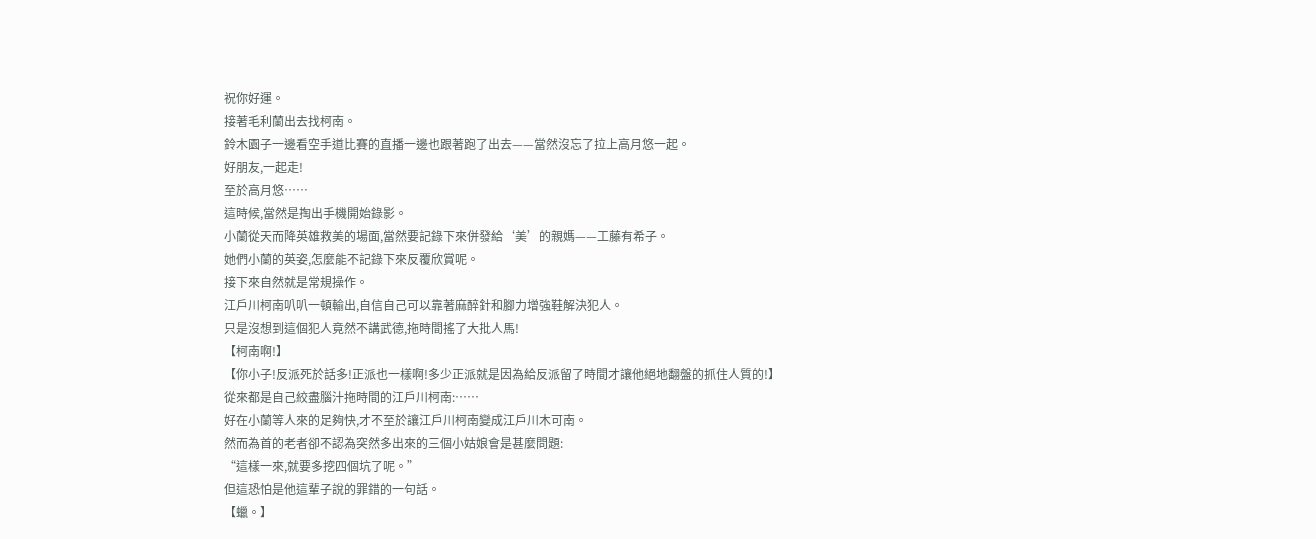祝你好運。
接著毛利蘭出去找柯南。
鈴木園子一邊看空手道比賽的直播一邊也跟著跑了出去——當然沒忘了拉上高月悠一起。
好朋友,一起走!
至於高月悠……
這時候,當然是掏出手機開始錄影。
小蘭從天而降英雄救美的場面,當然要記錄下來併發給‘美’的親媽——工藤有希子。
她們小蘭的英姿,怎麼能不記錄下來反覆欣賞呢。
接下來自然就是常規操作。
江戶川柯南叭叭一頓輸出,自信自己可以靠著麻醉針和腳力增強鞋解決犯人。
只是沒想到這個犯人竟然不講武德,拖時間搖了大批人馬!
【柯南啊!】
【你小子!反派死於話多!正派也一樣啊!多少正派就是因為給反派留了時間才讓他絕地翻盤的抓住人質的!】
從來都是自己絞盡腦汁拖時間的江戶川柯南:……
好在小蘭等人來的足夠快,才不至於讓江戶川柯南變成江戶川木可南。
然而為首的老者卻不認為突然多出來的三個小姑娘會是甚麼問題:
“這樣一來,就要多挖四個坑了呢。”
但這恐怕是他這輩子說的罪錯的一句話。
【蠟。】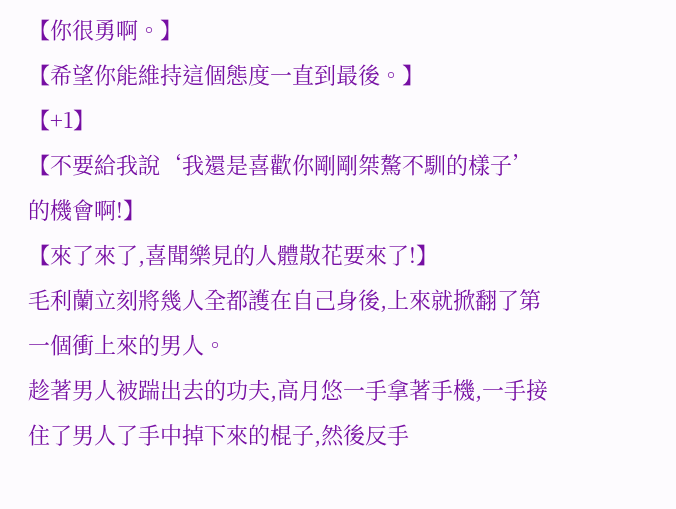【你很勇啊。】
【希望你能維持這個態度一直到最後。】
【+1】
【不要給我說‘我還是喜歡你剛剛桀驁不馴的樣子’的機會啊!】
【來了來了,喜聞樂見的人體散花要來了!】
毛利蘭立刻將幾人全都護在自己身後,上來就掀翻了第一個衝上來的男人。
趁著男人被踹出去的功夫,高月悠一手拿著手機,一手接住了男人了手中掉下來的棍子,然後反手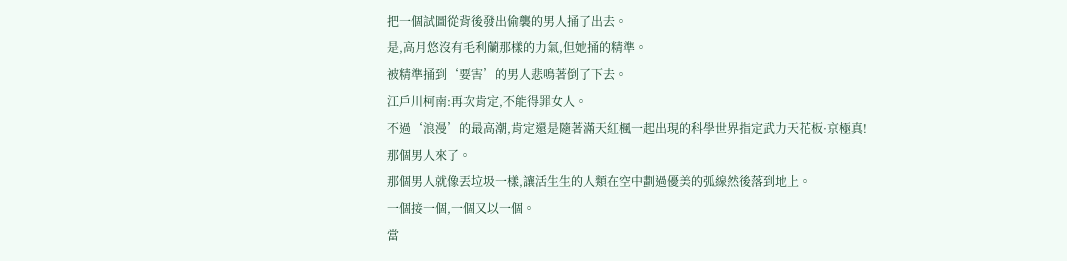把一個試圖從背後發出偷襲的男人捅了出去。
是,高月悠沒有毛利蘭那樣的力氣,但她捅的精準。
被精準捅到‘要害’的男人悲鳴著倒了下去。
江戶川柯南:再次肯定,不能得罪女人。
不過‘浪漫’的最高潮,肯定還是隨著滿天紅楓一起出現的科學世界指定武力天花板·京極真!
那個男人來了。
那個男人就像丟垃圾一樣,讓活生生的人類在空中劃過優美的弧線然後落到地上。
一個接一個,一個又以一個。
當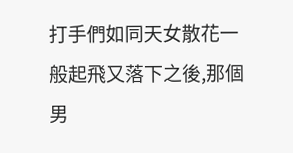打手們如同天女散花一般起飛又落下之後,那個男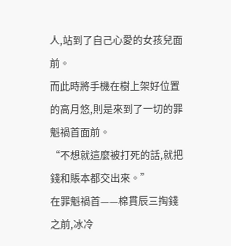人,站到了自己心愛的女孩兒面前。
而此時將手機在樹上架好位置的高月悠,則是來到了一切的罪魁禍首面前。
“不想就這麼被打死的話,就把錢和賬本都交出來。”
在罪魁禍首——棉貫辰三掏錢之前,冰冷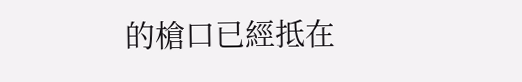的槍口已經抵在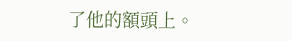了他的額頭上。